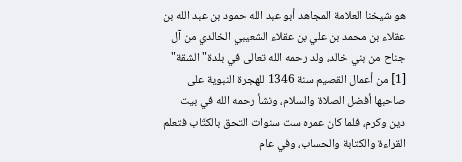هو شيخنا العلامة المجاهد أبو عبد الله حمود بن عبد الله بن عقلاء بن محمد بن علي بن عقلاء الشعيبي الخالدي من آل جناح من بني خالد، ولد رحمه الله تعالى في بلدة"الشقة" [1] من أعمال القصيم سنة 1346 للهجرة النبوية على صاحبها أفضل الصلاة والسلام، ونشأ رحمه الله في بيت دين وكرم، فلما كان عمره ست سنوات التحق بالكتّاب فتعلم القراءة والكتابة والحساب، وفي عام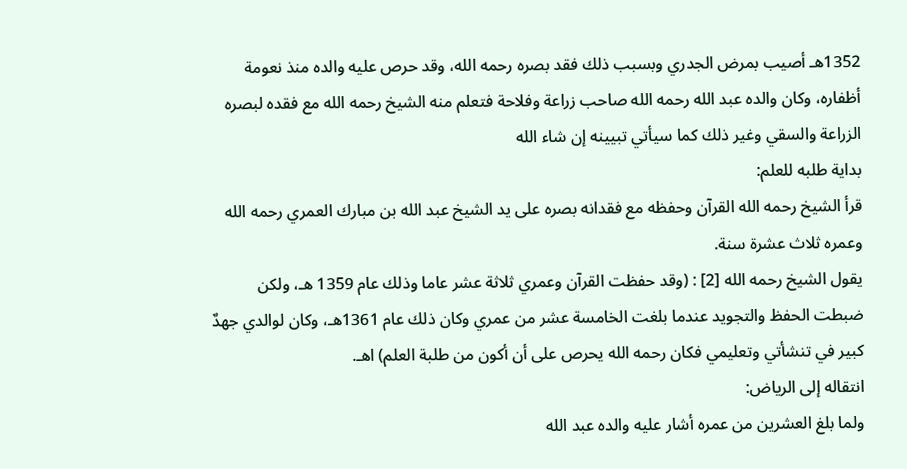1352هـ أصيب بمرض الجدري وبسبب ذلك فقد بصره رحمه الله، وقد حرص عليه والده منذ نعومة أظفاره، وكان والده عبد الله رحمه الله صاحب زراعة وفلاحة فتعلم منه الشيخ رحمه الله مع فقده لبصره الزراعة والسقي وغير ذلك كما سيأتي تبيينه إن شاء الله
بداية طلبه للعلم:
قرأ الشيخ رحمه الله القرآن وحفظه مع فقدانه بصره على يد الشيخ عبد الله بن مبارك العمري رحمه الله وعمره ثلاث عشرة سنة.
يقول الشيخ رحمه الله [2] : (وقد حفظت القرآن وعمري ثلاثة عشر عاما وذلك عام 1359 هـ، ولكن ضبطت الحفظ والتجويد عندما بلغت الخامسة عشر من عمري وكان ذلك عام 1361هـ، وكان لوالدي جهدٌ كبير في تنشأتي وتعليمي فكان رحمه الله يحرص على أن أكون من طلبة العلم) اهـ.
انتقاله إلى الرياض:
ولما بلغ العشرين من عمره أشار عليه والده عبد الله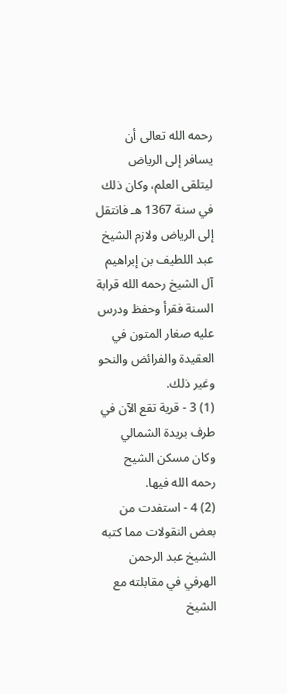رحمه الله تعالى أن يسافر إلى الرياض ليتلقى العلم، وكان ذلك في سنة 1367 هـ فانتقل إلى الرياض ولازم الشيخ عبد اللطيف بن إبراهيم آل الشيخ رحمه الله قرابة السنة فقرأ وحفظ ودرس عليه صغار المتون في العقيدة والفرائض والنحو وغير ذلك.
(1) 3 - قرية تقع الآن في طرف بريدة الشمالي وكان مسكن الشيح رحمه الله فيها.
(2) 4 - استفدت من بعض النقولات مما كتبه الشيخ عبد الرحمن الهرفي في مقابلته مع الشيخ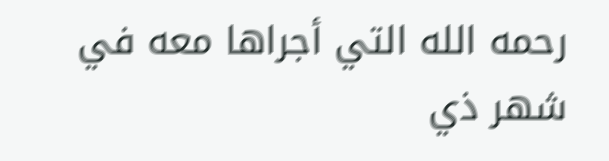رحمه الله التي أجراها معه في شهر ذي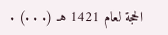الحجة لعام 1421 هـ (. . .) .